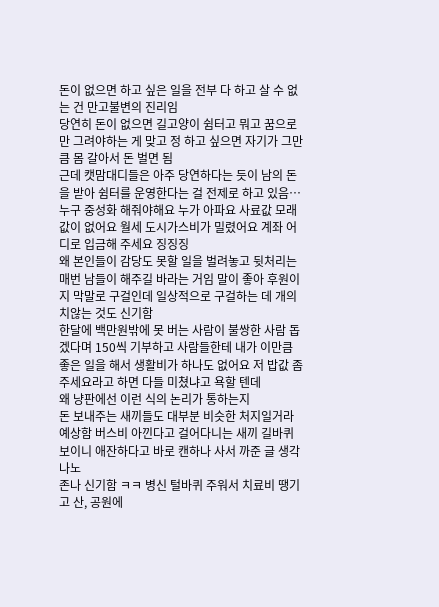돈이 없으면 하고 싶은 일을 전부 다 하고 살 수 없는 건 만고불변의 진리임
당연히 돈이 없으면 길고양이 쉼터고 뭐고 꿈으로만 그려야하는 게 맞고 정 하고 싶으면 자기가 그만큼 몸 갈아서 돈 벌면 됨
근데 캣맘대디들은 아주 당연하다는 듯이 남의 돈을 받아 쉼터를 운영한다는 걸 전제로 하고 있음…
누구 중성화 해줘야해요 누가 아파요 사료값 모래값이 없어요 월세 도시가스비가 밀렸어요 계좌 어디로 입금해 주세요 징징징
왜 본인들이 감당도 못할 일을 벌려놓고 뒷처리는 매번 남들이 해주길 바라는 거임 말이 좋아 후원이지 막말로 구걸인데 일상적으로 구걸하는 데 개의치않는 것도 신기함
한달에 백만원밖에 못 버는 사람이 불쌍한 사람 돕겠다며 150씩 기부하고 사람들한테 내가 이만큼 좋은 일을 해서 생활비가 하나도 없어요 저 밥값 좀 주세요라고 하면 다들 미쳤냐고 욕할 텐데
왜 냥판에선 이런 식의 논리가 통하는지
돈 보내주는 새끼들도 대부분 비슷한 처지일거라 예상함 버스비 아낀다고 걸어다니는 새끼 길바퀴 보이니 애잔하다고 바로 캔하나 사서 까준 글 생각나노
존나 신기함 ㅋㅋ 병신 털바퀴 주워서 치료비 땡기고 산, 공원에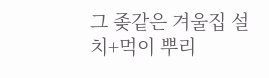그 좆같은 겨울집 설치+먹이 뿌리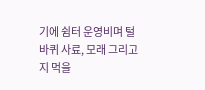기에 쉼터 운영비며 털바퀴 사료, 모래 그리고 지 먹을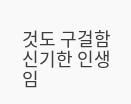것도 구걸함 신기한 인생임